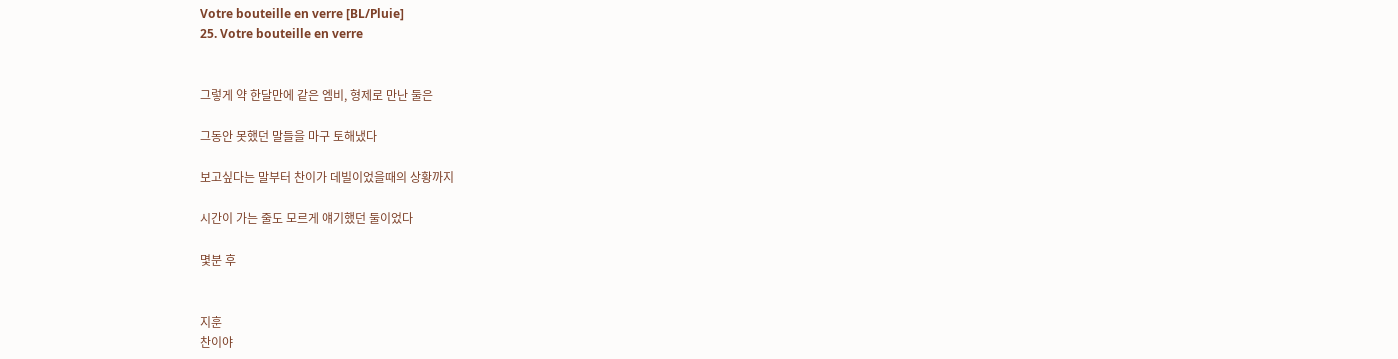Votre bouteille en verre [BL/Pluie]
25. Votre bouteille en verre


그렇게 약 한달만에 같은 엠비, 형제로 만난 둘은

그동안 못했던 말들을 마구 토해냈다

보고싶다는 말부터 찬이가 데빌이었을때의 상황까지

시간이 가는 줄도 모르게 얘기했던 둘이었다

몇분 후


지훈
찬이야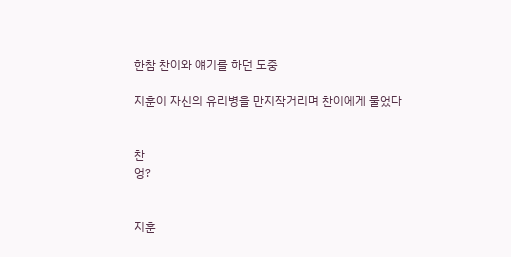한참 찬이와 얘기를 하던 도중

지훈이 자신의 유리병을 만지작거리며 찬이에게 물었다


찬
엉?


지훈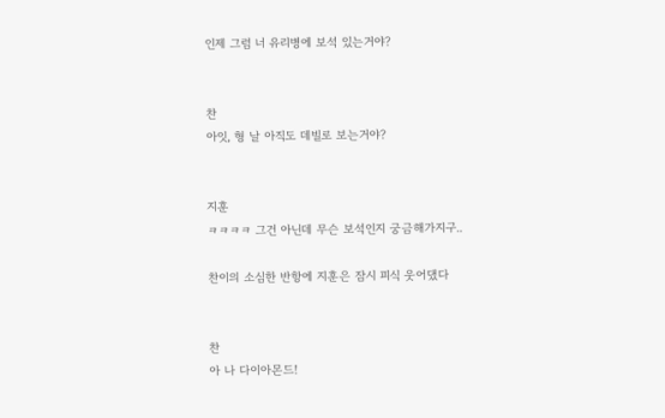인제 그럼 너 유리병에 보석 있는거야?


찬
아잇, 형 날 아직도 데빌로 보는거야?


지훈
ㅋㅋㅋㅋ 그건 아닌데 무슨 보석인지 궁금해가지구..

찬이의 소심한 반항에 지훈은 잠시 피식 웃어댔다


찬
아 나 다이아몬드!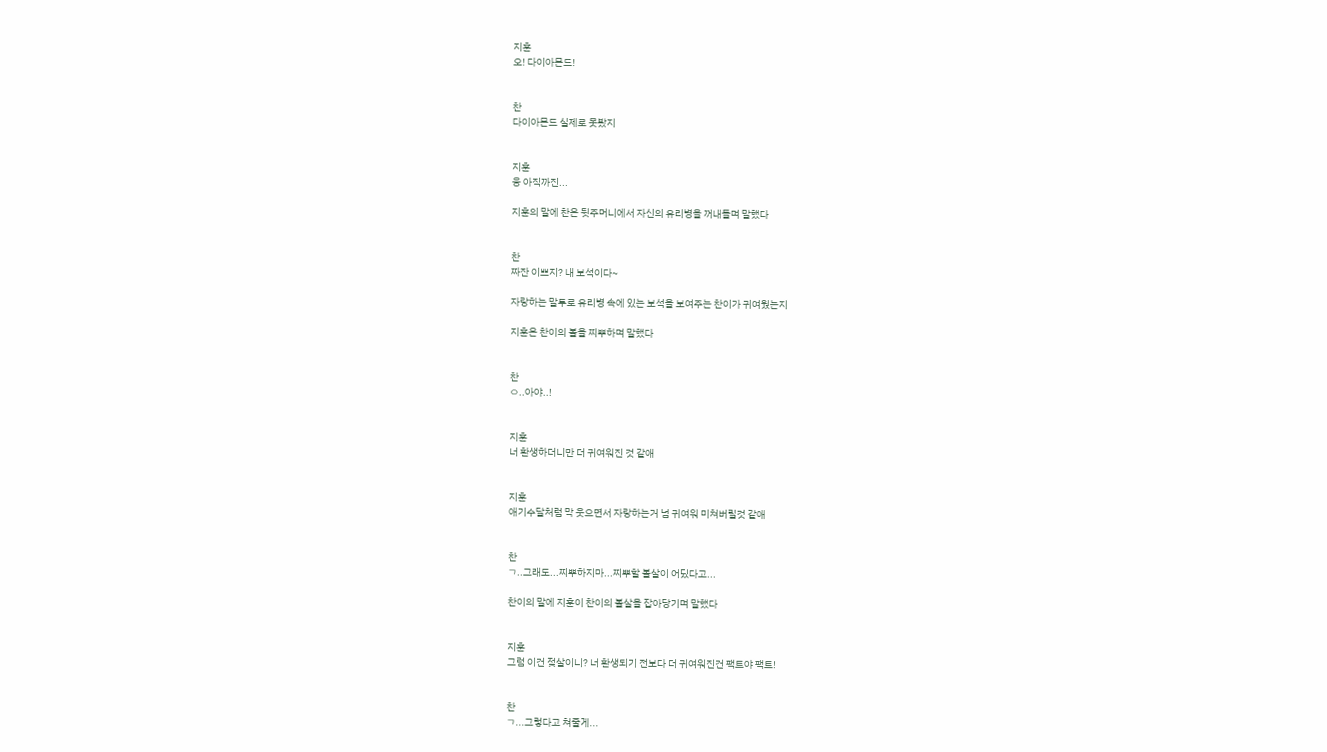지훈
오! 다이아몬드!


찬
다이아몬드 실제로 못봤지


지훈
웅 아직까진...

지훈의 말에 찬은 뒷주머니에서 자신의 유리병을 꺼내들며 말했다


찬
짜잔 이쁘지? 내 보석이다~

자랑하는 말투로 유리병 속에 있는 보석을 보여주는 찬이가 귀여웠는지

지훈은 찬이의 볼을 찌뿌하며 말했다


찬
ㅇ..아야..!


지훈
너 환생하더니만 더 귀여워진 것 같애


지훈
애기수달처럼 막 웃으면서 자랑하는거 넘 귀여워 미쳐버릴것 같애


찬
ㄱ..그래도...찌뿌하지마...찌뿌할 볼살이 어딨다고...

찬이의 말에 지훈이 찬이의 볼살을 잡아당기며 말했다


지훈
그럼 이건 젖살이니? 너 환생되기 전보다 더 귀여워진건 팩트야 팩트!


찬
ㄱ...그렇다고 쳐줄게...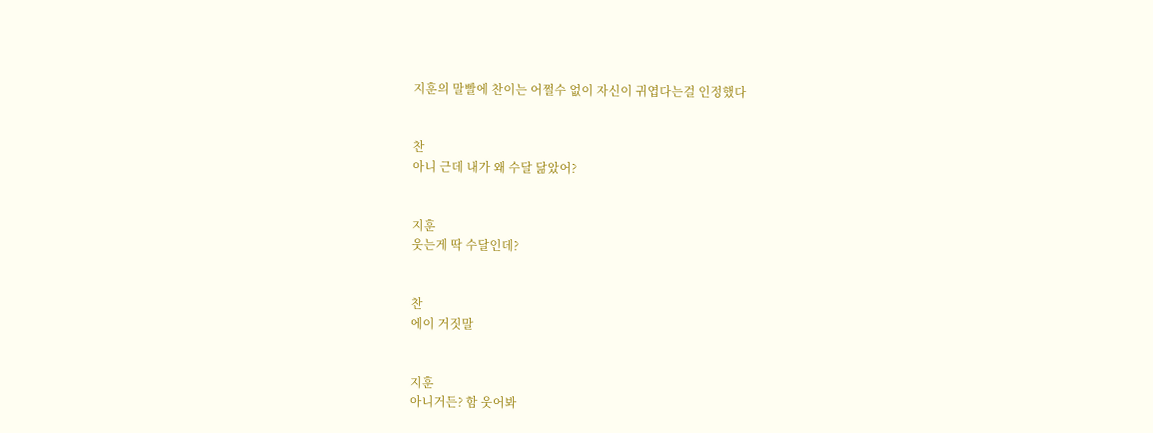지훈의 말빨에 찬이는 어쩔수 없이 자신이 귀엽다는걸 인정했다


찬
아니 근데 내가 왜 수달 닮았어?


지훈
웃는게 딱 수달인데?


찬
에이 거짓말


지훈
아니거든? 함 웃어봐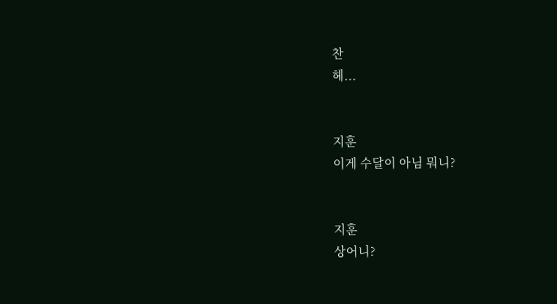찬
헤...


지훈
이게 수달이 아님 뭐니?


지훈
상어니?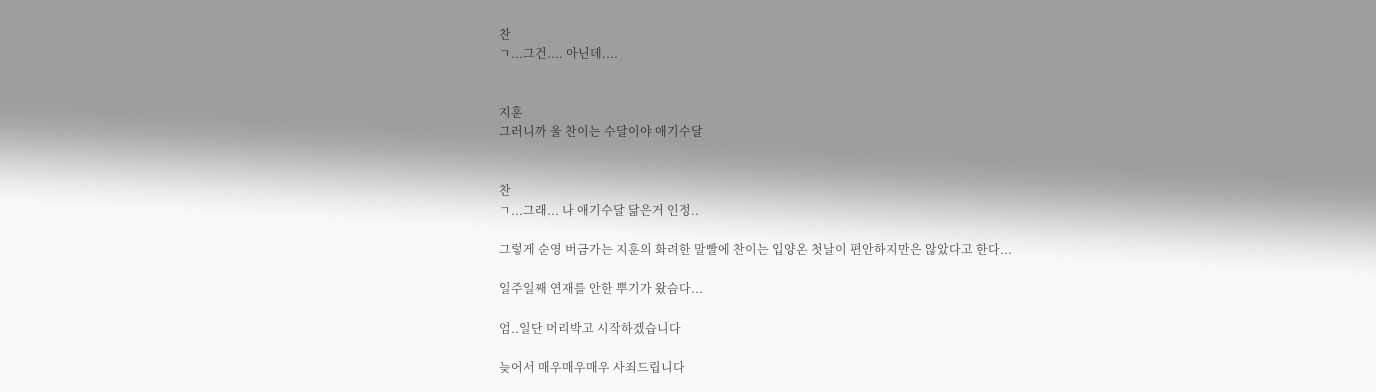찬
ㄱ...그건.... 아닌데....


지훈
그러니까 울 찬이는 수달이야 애기수달


찬
ㄱ...그래... 나 애기수달 닮은거 인정..

그렇게 순영 버금가는 지훈의 화려한 말빨에 찬이는 입양온 첫날이 편안하지만은 않았다고 한다...

일주일째 연재를 안한 뿌기가 왔슴다...

엄..일단 머리박고 시작하겠습니다

늦어서 매우매우매우 사죄드립니다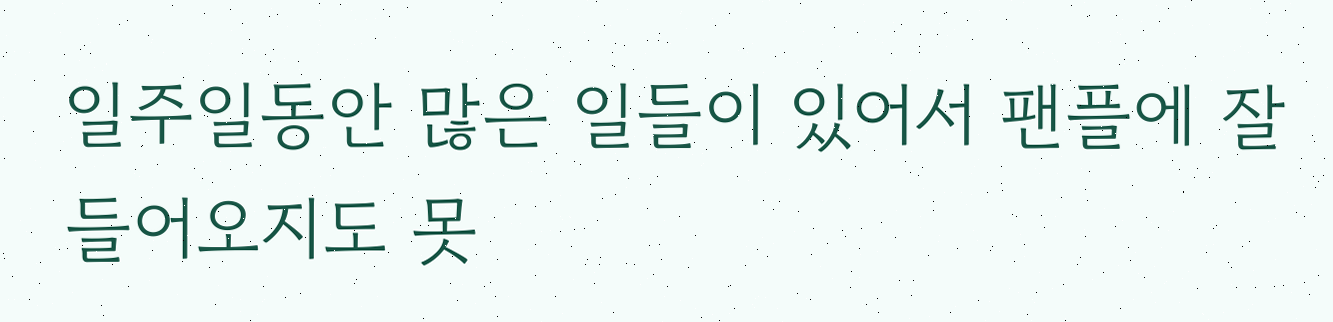일주일동안 많은 일들이 있어서 팬플에 잘 들어오지도 못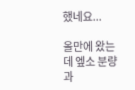했네요...

올만에 왔는데 엪소 분량과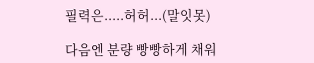필력은.....허허...(말잇못)

다음엔 분량 빵빵하게 채워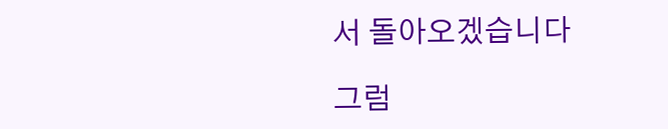서 돌아오겠습니다

그럼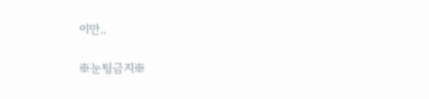이만..

※눈팅금지※